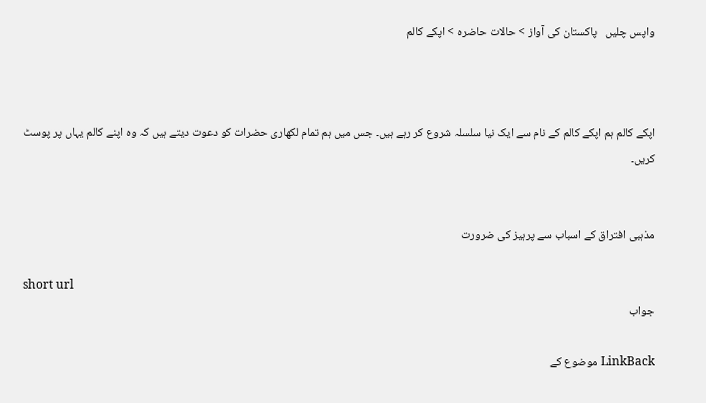واپس چلیں   پاکستان کی آواز > حالات حاضرہ > اپکے کالم



اپکے کالم ہم اپکے کالم کے نام سے ایک نیا سلسلہ شروع کر رہے ہیں۔ جس میں ہم تمام لکھاری حضرات کو دعوت دیتے ہیں کہ وہ اپنے کالم یہاں پر پوسٹ کریں۔


مذہبی افتراق کے اسباب سے پرہیز کی ضرورت

short url
جواب

LinkBack موضوع کے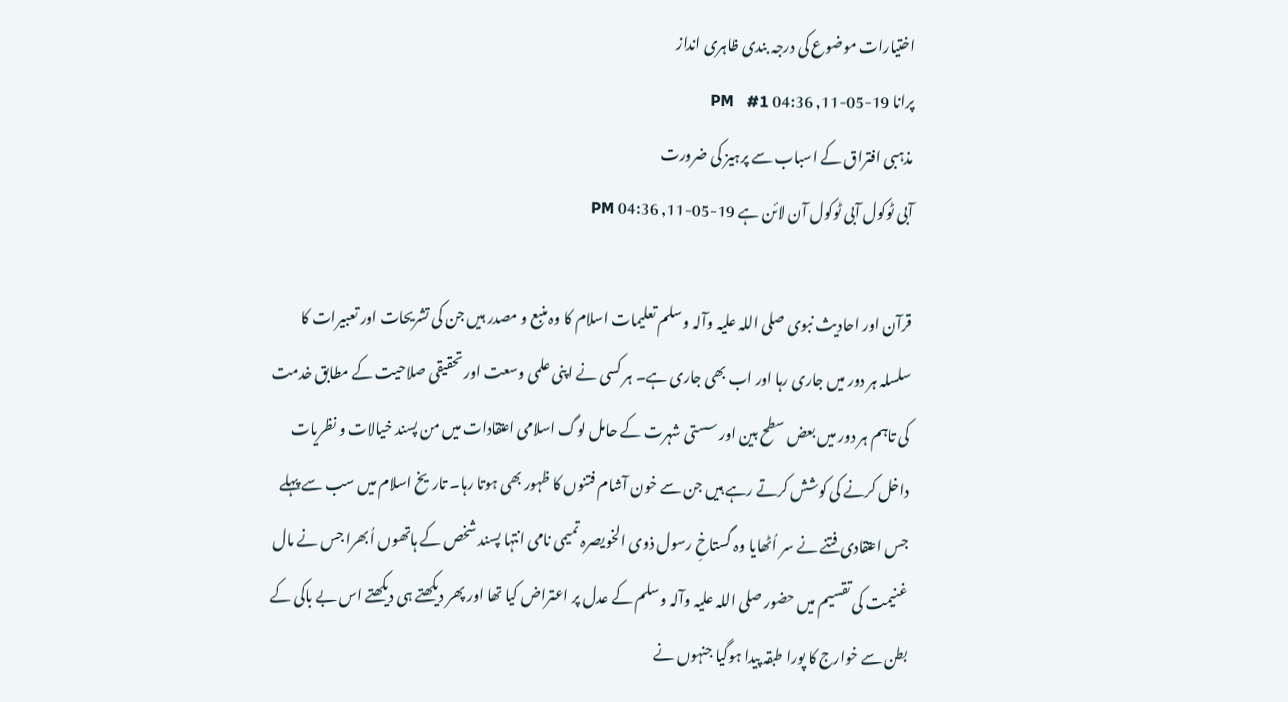اختیارات موضوع کی درجہ بندی ظاہری انداز
پرانا 19-05-11, 04:36 PM   #1
مذہبی افتراق کے اسباب سے پرہیز کی ضرورت
آبی ٹوکول آبی ٹوکول آن لائن ہے 19-05-11, 04:36 PM

قرآن اور احادیث نبوی صلی اللہ علیہ وآلہ وسلم تعلیمات اسلام کا وہ منبع و مصدر ہیں جن کی تشریحات اور تعبیرات کا سلسلہ ہر دور میں جاری رہا اور اب بھی جاری ہے۔ ہر کسی نے اپنی علمی وسعت اور تحقیقی صلاحیت کے مطابق خدمت کی تاہم ہر دور میں بعض سطح بین اور سستی شہرت کے حامل لوگ اسلامی اعتقادات میں من پسند خیالات و نظریات داخل کرنے کی کوشش کرتے رہے ہیں جن سے خون آشام فتنوں کا ظہور بھی ہوتا رہا۔ تاریخ اسلام میں سب سے پہلے جس اعتقادی فتنے نے سر اُٹھایا وہ گستاخِ رسول ذوی الخویصرہ تمیمی نامی انتہا پسند شخص کے ہاتھوں اُبھرا جس نے مال غنیمت کی تقسیم میں حضور صلی اللہ علیہ وآلہ وسلم کے عدل پر اعتراض کیا تھا اور پھر دیکھتے ہی دیکھتے اس بے باکی کے بطن سے خوارج کا پورا طبقہ پیدا ہوگیا جنہوں نے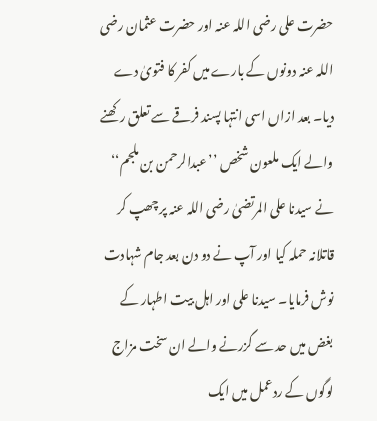حضرت علی رضی اللہ عنہ اور حضرت عثمان رضی اللہ عنہ دونوں کے بارے میں کفر کا فتویٰ دے دیا۔ بعد ازاں اسی انتہا پسند فرقے سے تعلق رکھنے والے ایک ملعون شخص ’’عبدالرحمن بن ملجم‘‘ نے سیدنا علی المرتضیٰ رضی اللہ عنہ پر چھپ کر قاتلانہ حملہ کیا اور آپ نے دو دن بعد جام شہادت نوش فرمایا۔ سیدنا علی اور اہل بیت اطہار کے بغض میں حد سے گزرنے والے ان سخت مزاج لوگوں کے ردعمل میں ایک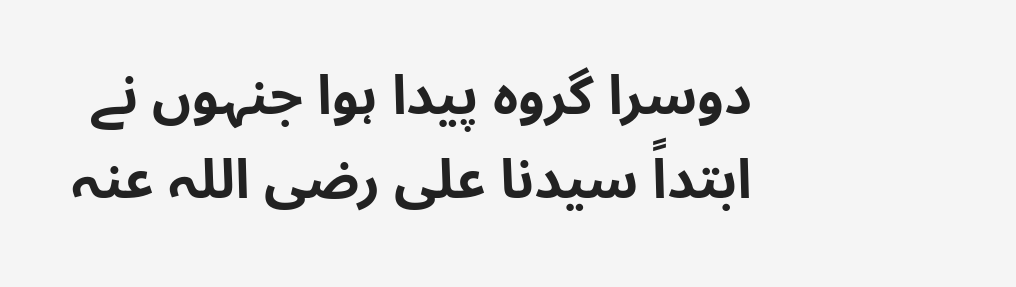دوسرا گروہ پیدا ہوا جنہوں نے ابتداً سیدنا علی رضی اللہ عنہ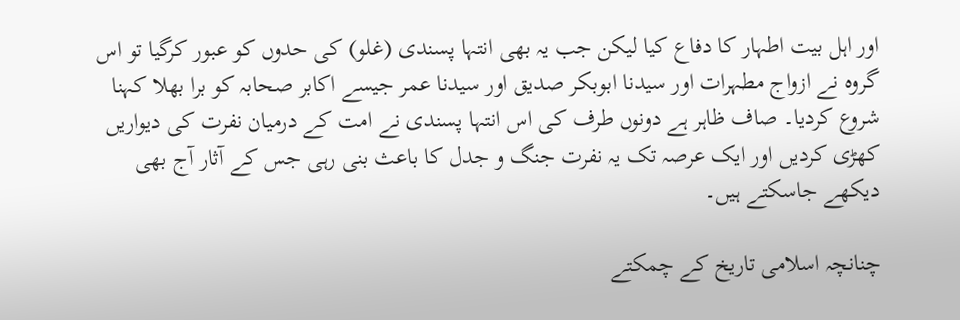اور اہل بیت اطہار کا دفاع کیا لیکن جب یہ بھی انتہا پسندی (غلو) کی حدوں کو عبور کرگیا تو اس گروہ نے ازواج مطہرات اور سیدنا ابوبکر صدیق اور سیدنا عمر جیسے اکابر صحابہ کو برا بھلا کہنا شروع کردیا۔ صاف ظاہر ہے دونوں طرف کی اس انتہا پسندی نے امت کے درمیان نفرت کی دیواریں کھڑی کردیں اور ایک عرصہ تک یہ نفرت جنگ و جدل کا باعث بنی رہی جس کے آثار آج بھی دیکھے جاسکتے ہیں۔

چنانچہ اسلامی تاریخ کے چمکتے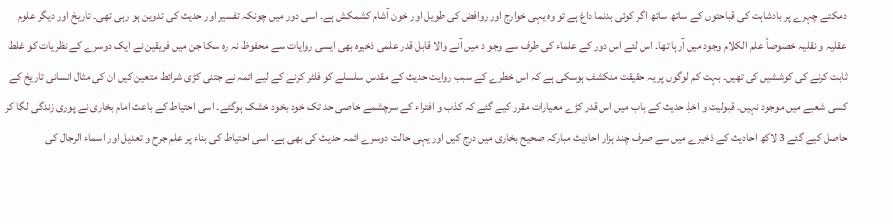دمکتے چہرے پر بادشاہت کی قباحتوں کے ساتھ ساتھ اگر کوئی بدنما داغ ہے تو وہ یہی خوارج اور روافض کی طویل اور خون آشام کشمکش ہے۔ اسی دور میں چونکہ تفسیر اور حدیث کی تدوین ہو رہی تھی۔ تاریخ اور دیگر علوم عقلیہ و نقلیہ خصوصاً علم الکلام وجود میں آرہا تھا۔ اس لئے اس دور کے علماء کی طرف سے وجو د میں آنے والا قابل قدر علمی ذخیرہ بھی ایسی روایات سے محفوظ نہ رہ سکا جن میں فریقین نے ایک دوسرے کے نظریات کو غلط ثابت کرنے کی کوششیں کی تھیں۔ بہت کم لوگوں پر یہ حقیقت منکشف ہوسکی ہے کہ اس خطرے کے سبب روایت حدیث کے مقدس سلسلے کو فلٹر کرنے کے لیے ائمہ نے جتنی کڑی شرائط متعین کیں ان کی مثال انسانی تاریخ کے کسی شعبے میں موجود نہیں۔ قبولیت و اخذِ حدیث کے باب میں اس قدر کڑے معیارات مقرر کیے گئے کہ کذب و افتراء کے سرچشمے خاصی حد تک خود بخود خشک ہوگئے۔ اسی احتیاط کے باعث امام بخاری نے پوری زندگی لگا کر حاصل کیے گئے 3 لاکھ احادیث کے ذخیرے میں سے صرف چند ہزار احادیث مبارکہ صحیح بخاری میں درج کیں اور یہی حالت دوسرے ائمہ حدیث کی بھی ہے۔ اسی احتیاط کی بناء پر علم جرح و تعدیل اور اسماء الرجال کی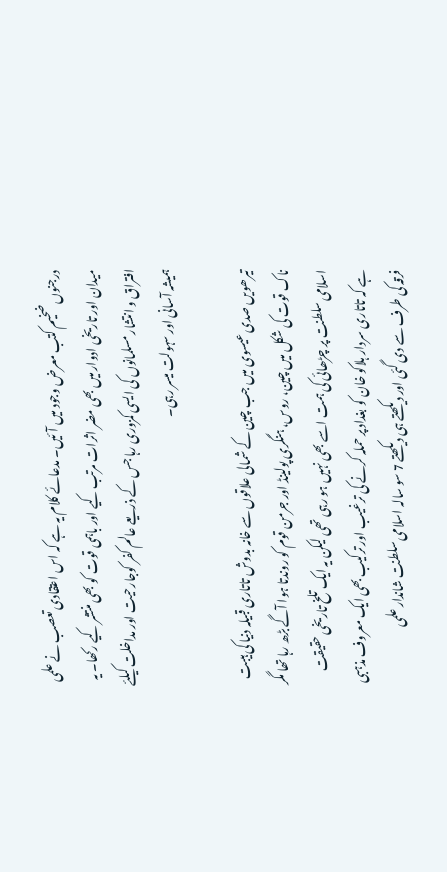درجنوں ضخیم کتب معرض وجود میں آئیں۔ مدعائے کلام یہ ہے کہ اس اعتقادی تعصب نے علمی میدان اور تاریخی ادوار میں بھی مضر اثرات مرتب کیے اور باہمی قوت کو بھی منتشر کیے رکھا۔ یہ افتراق و انتشار مسلمانوں کی ایسی کمزوری رہا جس کے ذریعے عالم کفر کوجارحیت اور مداخلت کیلئے ہمیشہ آسانی اور سہولت میسر رہی۔

تیرھویں صدی عیسوی میں جب چین کے شمالی علاقوں سے خانہ بدوش تاتاری قبیلہ دنیا کی ہیبت ناک قوت کی شکل میں چین، روس، ہنگری پولینڈ اور جرمن قوم کو روندتا ہوا آگے بڑھ رہا تھا مگر اسلامی سلطنت پر چڑھائی کی ہمت اسے بھی نہیں ہو رہی تھی لیکن یہ ایک تلخ تاریخی حقیقت ہے کہ تاتاری سردار ہلاکو خان کو بغداد پر حملہ کرنے کی ترغیب اور ترکیب بھی ایک معروف مذہبی فرقہ کی طرف سے دی گئی اور دیکھتے ہی دیکھتے 7 سو سالہ اسلامی سلطنت شاندار علمی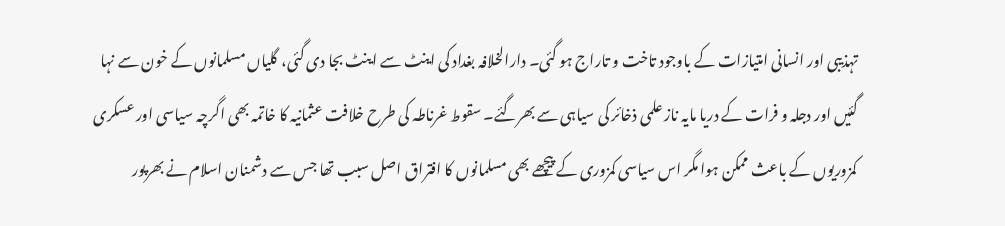تہذیبی اور انسانی امتیازات کے باوجود تاخت و تاراج ہو گئی۔ دارالخلافہ بغداد کی اینٹ سے اینٹ بجا دی گئی، گلیاں مسلمانوں کے خون سے نہا گئیں اور دجلہ و فرات کے دریا مایہ ناز علمی ذخائر کی سیاہی سے بھرگئے۔ سقوط غرناطہ کی طرح خلافت عثمانیہ کا خاتمہ بھی اگرچہ سیاسی اور عسکری کمزوریوں کے باعث ممکن ہوا مگر اس سیاسی کمزوری کے پیچھے بھی مسلمانوں کا افتراق اصل سبب تھا جس سے دشمنان اسلام نے بھرپور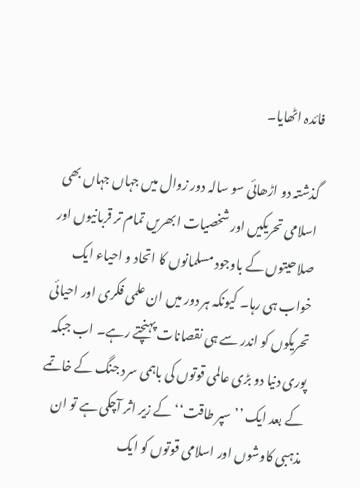فائدہ اٹھایا۔

گذشتہ دو اڑھائی سو سالہ دور زوال میں جہاں جہاں بھی اسلامی تحریکیں اور شخصیات ابھریں تمام تر قربانیوں اور صلاحیتوں کے باوجود مسلمانوں کا اتحاد و احیاء ایک خواب ہی رہا۔ کیونکہ ہر دور میں ان علمی فکری اور احیائی تحریکوں کو اندر سے ہی نقصانات پہنچتے رہے۔ اب جبکہ پوری دنیا دو بڑی عالمی قوتوں کی باہمی سرد جنگ کے خاتمے کے بعد ایک ’’سپر طاقت‘‘ کے زیر اثر آچکی ہے تو ان مذہبی کاوشوں اور اسلامی قوتوں کو ایک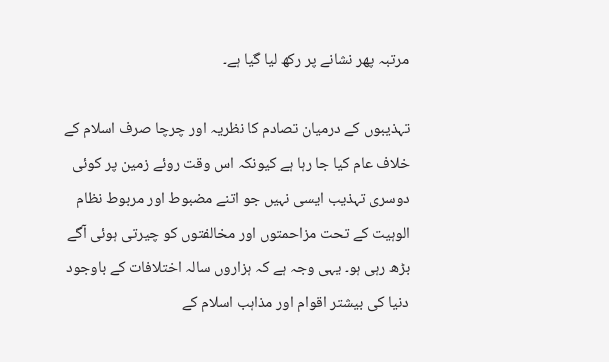مرتبہ پھر نشانے پر رکھ لیا گیا ہے۔

تہذیبوں کے درمیان تصادم کا نظریہ اور چرچا صرف اسلام کے خلاف عام کیا جا رہا ہے کیونکہ اس وقت روئے زمین پر کوئی دوسری تہذیب ایسی نہیں جو اتنے مضبوط اور مربوط نظام الوہیت کے تحت مزاحمتوں اور مخالفتوں کو چیرتی ہوئی آگے بڑھ رہی ہو۔ یہی وجہ ہے کہ ہزاروں سالہ اختلافات کے باوجود دنیا کی بیشتر اقوام اور مذاہب اسلام کے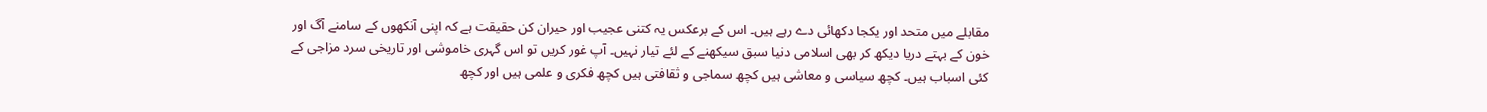مقابلے میں متحد اور یکجا دکھائی دے رہے ہیں۔ اس کے برعکس یہ کتنی عجیب اور حیران کن حقیقت ہے کہ اپنی آنکھوں کے سامنے آگ اور خون کے بہتے دریا دیکھ کر بھی اسلامی دنیا سبق سیکھنے کے لئے تیار نہیں۔ آپ غور کریں تو اس گہری خاموشی اور تاریخی سرد مزاجی کے کئی اسباب ہیں۔ کچھ سیاسی و معاشی ہیں کچھ سماجی و ثقافتی ہیں کچھ فکری و علمی ہیں اور کچھ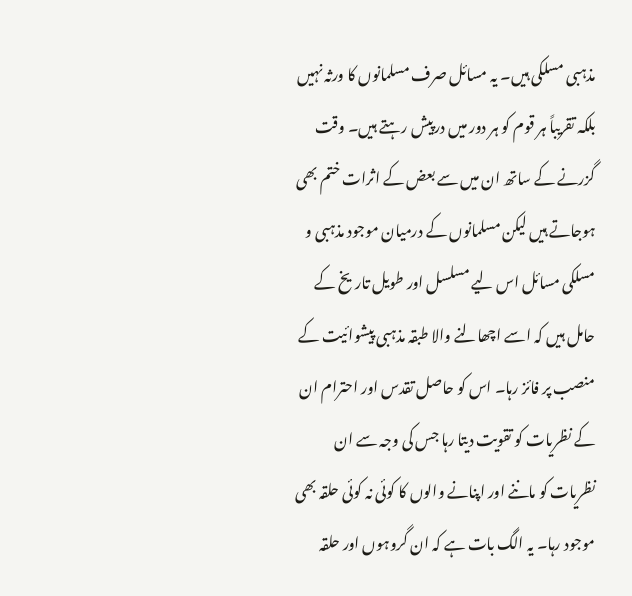مذہبی مسلکی ہیں۔ یہ مسائل صرف مسلمانوں کا ورثہ نہیں بلکہ تقریباً ہر قوم کو ہر دور میں درپیش رہتے ہیں۔ وقت گزرنے کے ساتھ ان میں سے بعض کے اثرات ختم بھی ہوجاتے ہیں لیکن مسلمانوں کے درمیان موجود مذہبی و مسلکی مسائل اس لیے مسلسل اور طویل تاریخ کے حامل ہیں کہ اسے اچھالنے والا طبقہ مذہبی پیشوائیت کے منصب پر فائز رہا۔ اس کو حاصل تقدس اور احترام ان کے نظریات کو تقویت دیتا رہا جس کی وجہ سے ان نظریات کو ماننے اور اپنانے والوں کا کوئی نہ کوئی حلقہ بھی موجود رہا۔ یہ الگ بات ہے کہ ان گروہوں اور حلقہ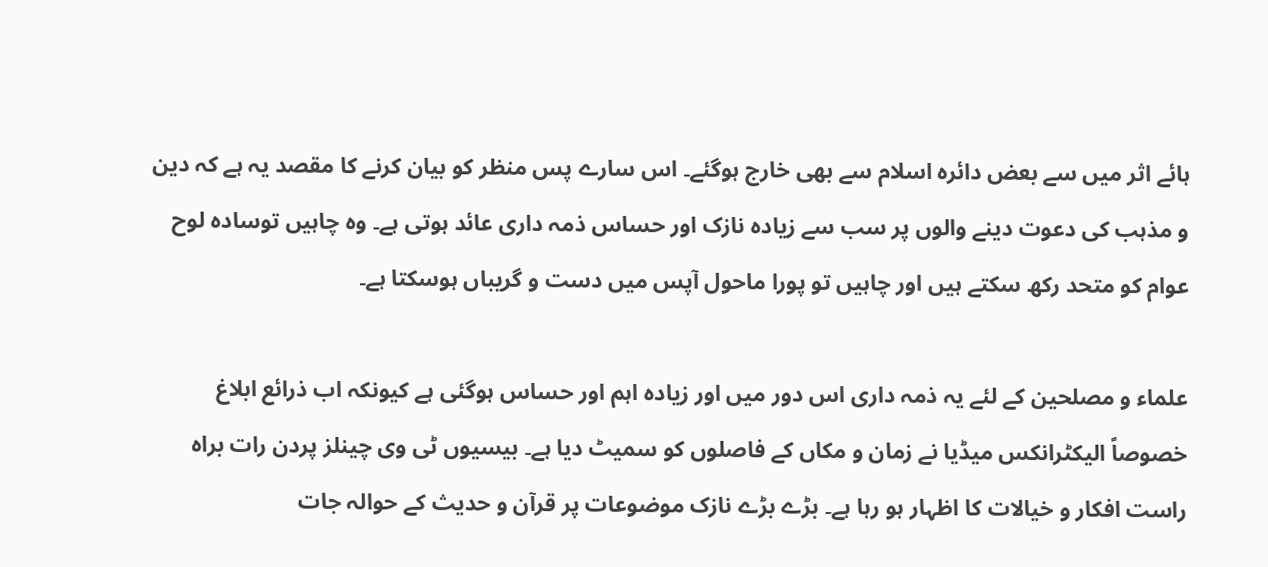ہائے اثر میں سے بعض دائرہ اسلام سے بھی خارج ہوگئے۔ اس سارے پس منظر کو بیان کرنے کا مقصد یہ ہے کہ دین و مذہب کی دعوت دینے والوں پر سب سے زیادہ نازک اور حساس ذمہ داری عائد ہوتی ہے۔ وہ چاہیں توسادہ لوح عوام کو متحد رکھ سکتے ہیں اور چاہیں تو پورا ماحول آپس میں دست و گریباں ہوسکتا ہے۔

علماء و مصلحین کے لئے یہ ذمہ داری اس دور میں اور زیادہ اہم اور حساس ہوگئی ہے کیونکہ اب ذرائع ابلاغ خصوصاً الیکٹرانکس میڈیا نے زمان و مکاں کے فاصلوں کو سمیٹ دیا ہے۔ بیسیوں ٹی وی چینلز پردن رات براہ راست افکار و خیالات کا اظہار ہو رہا ہے۔ بڑے بڑے نازک موضوعات پر قرآن و حدیث کے حوالہ جات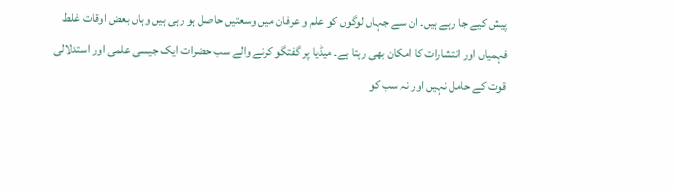پیش کیے جا رہے ہیں۔ ان سے جہاں لوگوں کو علم و عرفان میں وسعتیں حاصل ہو رہی ہیں وہاں بعض اوقات غلط فہمیاں اور انتشارات کا امکان بھی رہتا ہے۔ میڈیا پر گفتگو کرنے والے سب حضرات ایک جیسی علمی اور استدلالی قوت کے حامل نہیں اور نہ سب کو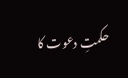حکمتِ دعوت کا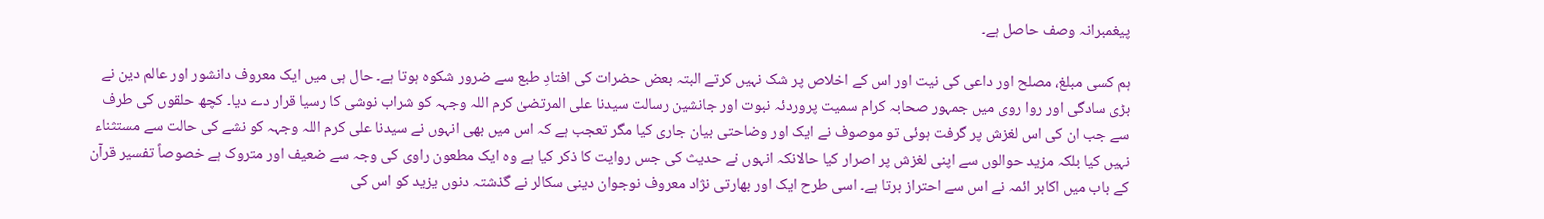پیغمبرانہ وصف حاصل ہے۔

ہم کسی مبلغ، مصلح اور داعی کی نیت اور اس کے اخلاص پر شک نہیں کرتے البتہ بعض حضرات کی افتادِ طبع سے ضرور شکوہ ہوتا ہے۔ حال ہی میں ایک معروف دانشور اور عالم دین نے بڑی سادگی اور روا روی میں جمہور صحابہ کرام سمیت پروردئہ نبوت اور جانشین رسالت سیدنا علی المرتضیٰ کرم اللہ وجہہ کو شراب نوشی کا رسیا قرار دے دیا۔ کچھ حلقوں کی طرف سے جب ان کی اس لغزش پر گرفت ہوئی تو موصوف نے ایک اور وضاحتی بیان جاری کیا مگر تعجب ہے کہ اس میں بھی انہوں نے سیدنا علی کرم اللہ وجہہ کو نشے کی حالت سے مستثناء نہیں کیا بلکہ مزید حوالوں سے اپنی لغزش پر اصرار کیا حالانکہ انہوں نے حدیث کی جس روایت کا ذکر کیا ہے وہ ایک مطعون راوی کی وجہ سے ضعیف اور متروک ہے خصوصاً تفسیر قرآن کے باب میں اکابر ائمہ نے اس سے احتراز برتا ہے۔ اسی طرح ایک اور بھارتی نژاد معروف نوجوان دینی سکالر نے گذشتہ دنوں یزید کو اس کی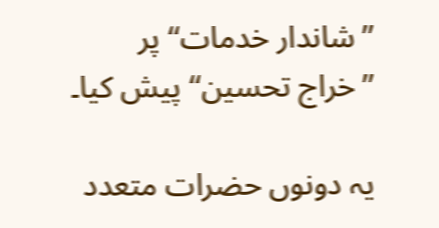’’شاندار خدمات‘‘ پر ’’خراج تحسین‘‘ پیش کیا۔

یہ دونوں حضرات متعدد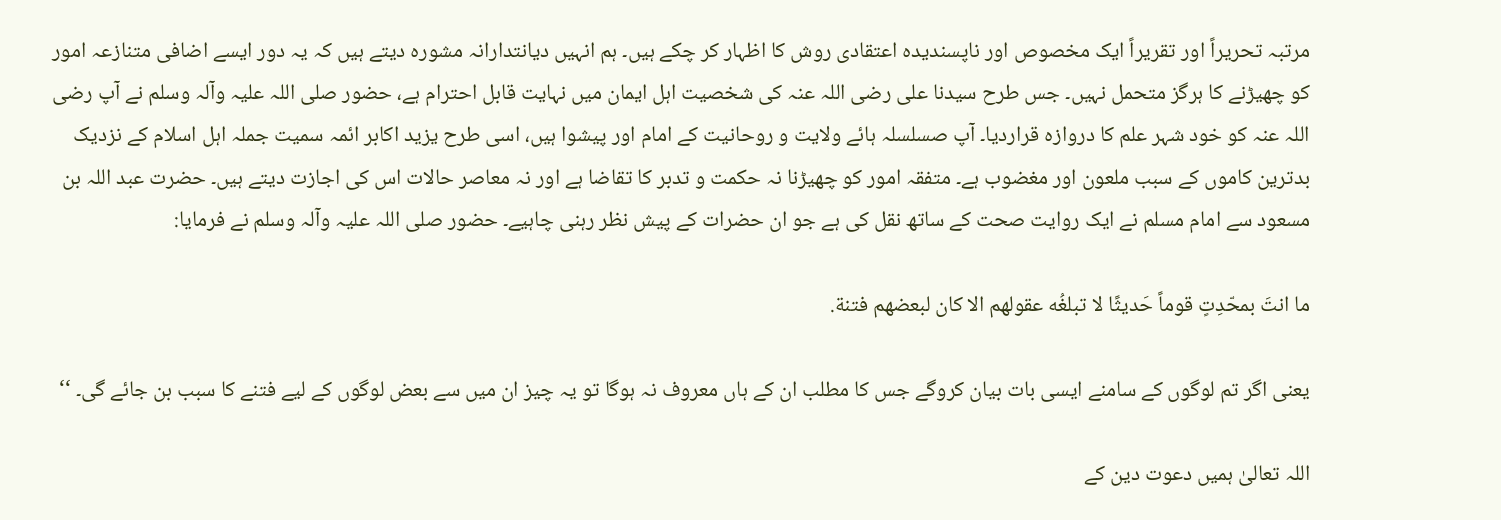مرتبہ تحریراً اور تقریراً ایک مخصوص اور ناپسندیدہ اعتقادی روش کا اظہار کر چکے ہیں۔ ہم انہیں دیانتدارانہ مشورہ دیتے ہیں کہ یہ دور ایسے اضافی متنازعہ امور کو چھیڑنے کا ہرگز متحمل نہیں۔ جس طرح سیدنا علی رضی اللہ عنہ کی شخصیت اہل ایمان میں نہایت قابل احترام ہے، حضور صلی اللہ علیہ وآلہ وسلم نے آپ رضی اللہ عنہ کو خود شہر علم کا دروازہ قراردیا۔ آپ صسلسلہ ہائے ولایت و روحانیت کے امام اور پیشوا ہیں، اسی طرح یزید اکابر ائمہ سمیت جملہ اہل اسلام کے نزدیک بدترین کاموں کے سبب ملعون اور مغضوب ہے۔ متفقہ امور کو چھیڑنا نہ حکمت و تدبر کا تقاضا ہے اور نہ معاصر حالات اس کی اجازت دیتے ہیں۔ حضرت عبد اللہ بن مسعود سے امام مسلم نے ایک روایت صحت کے ساتھ نقل کی ہے جو ان حضرات کے پیش نظر رہنی چاہیے۔ حضور صلی اللہ علیہ وآلہ وسلم نے فرمایا:

ما انتَ بمحّدِتٍ قوماً حَديثًا لا تبلغُه عقولهم الا کان لبعضهم فتنة.

یعنی اگر تم لوگوں کے سامنے ایسی بات بیان کروگے جس کا مطلب ان کے ہاں معروف نہ ہوگا تو یہ چیز ان میں سے بعض لوگوں کے لیے فتنے کا سبب بن جائے گی۔ ‘‘

اللہ تعالیٰ ہمیں دعوت دین کے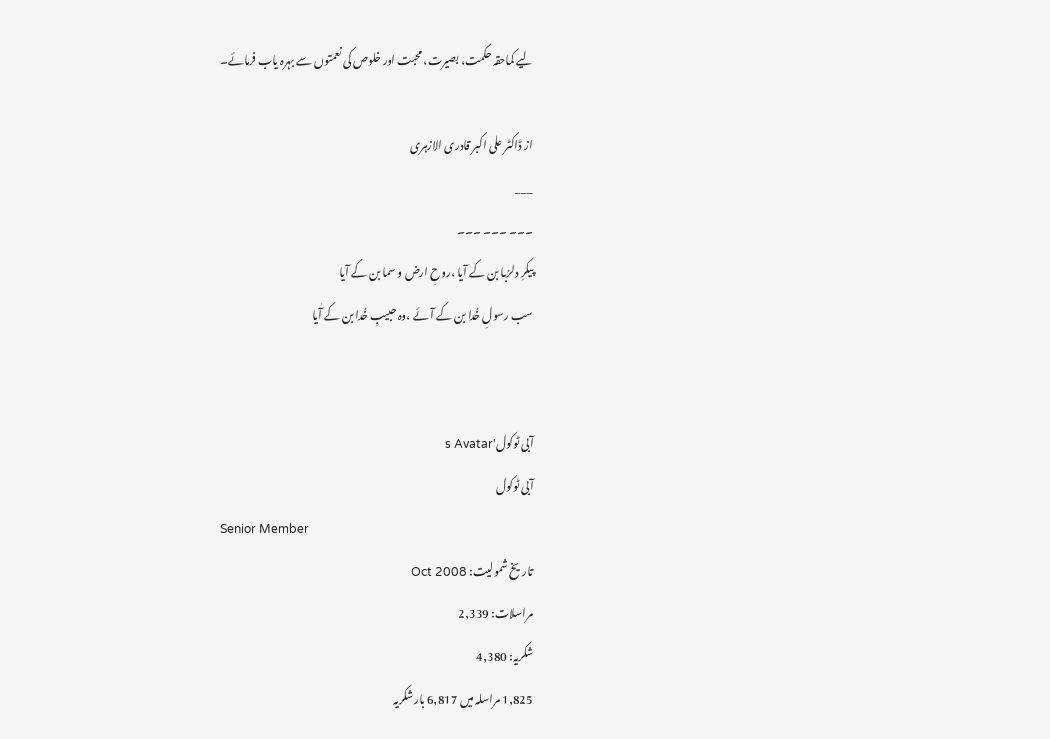لیے کماحقہ حکمت، بصیرت، محبت اور خلوص کی نعمتوں سے بہرہ یاب فرمائے۔

از ڈاکٹر علی اکبر قادری الازہری
___
۔۔۔ ۔۔۔ ۔۔۔
پیکرِ دلرُبا بن کے‌ آیا ،روحِ ارض و سما بن کے آیا
سب رسولِ خُدا بن کے آئے ،وہ حبیبِ خُدا بن کے آٰیا


آبی ٹوکول's Avatar
آبی ٹوکول
Senior Member
تاریخ شمولیت: Oct 2008
مراسلات: 2,339
شکریہ: 4,380
1,825 مراسلہ میں 6,817 بارشکریہ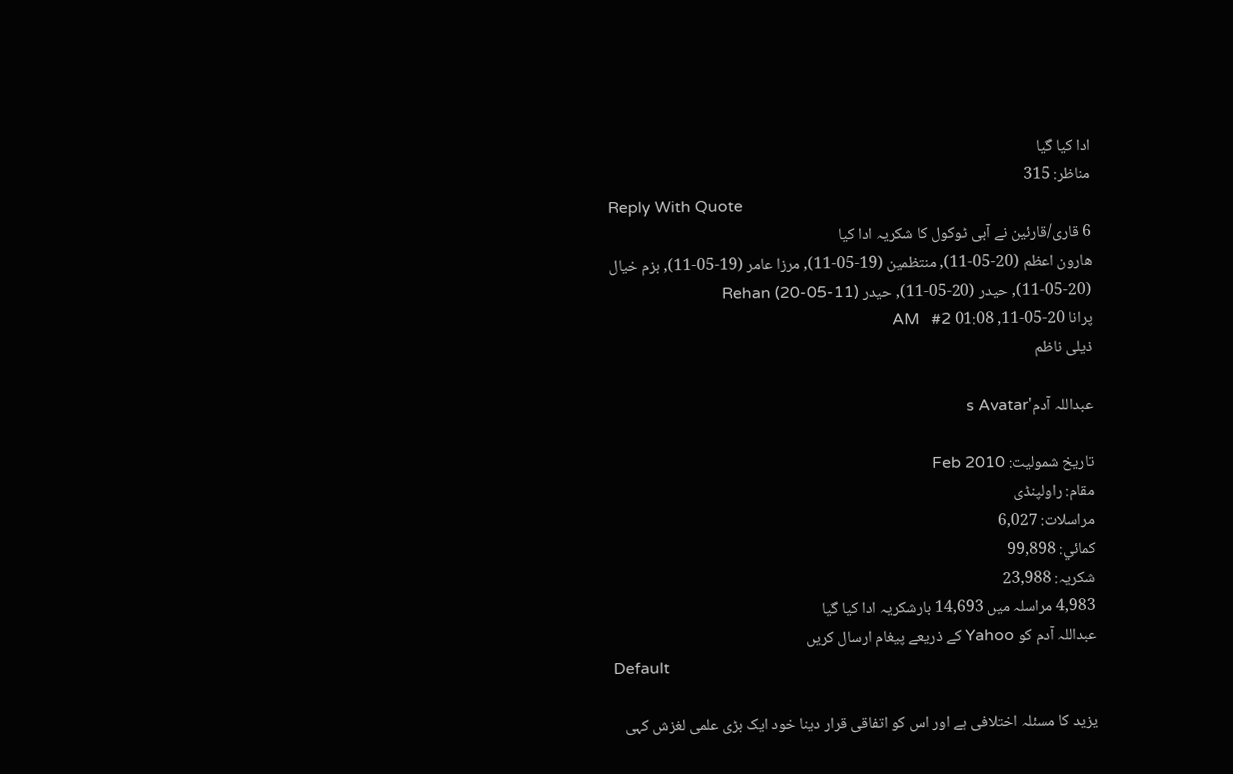ادا کیا گیا
مناظر: 315
Reply With Quote
6 قاری/قارئین نے آبی ٹوکول کا شکریہ ادا کیا
ھارون اعظم (20-05-11), منتظمین (19-05-11), مرزا عامر (19-05-11), بزم خیال (20-05-11), حیدر (20-05-11), حیدر Rehan (20-05-11)
پرانا 20-05-11, 01:08 AM   #2
ذیلی ناظم

عبداللہ آدم's Avatar

تاریخ شمولیت: Feb 2010
مقام: راولپنڈی
مراسلات: 6,027
کمائي: 99,898
شکریہ: 23,988
4,983 مراسلہ میں 14,693 بارشکریہ ادا کیا گیا
عبداللہ آدم کو Yahoo کے ذریعے پیغام ارسال کریں
Default

یزید کا مسئلہ اختلافی ہے اور اس کو اتفاقی قرار دینا خود ایک بڑی علمی لغزش کہی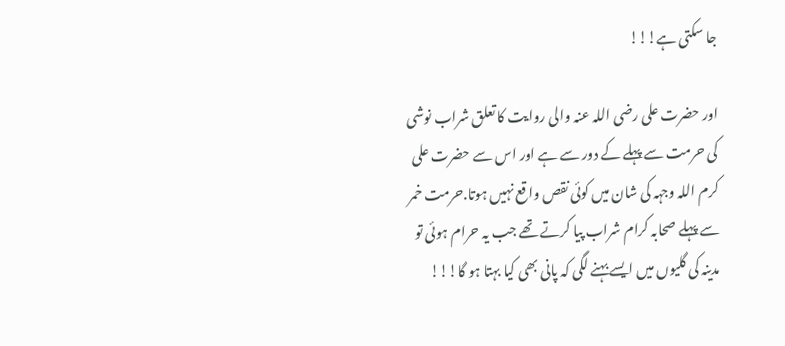جا سکتی ہے!!!

اور حضرت علی رضی اللہ عنہ والی روایت کا تعلق شراب نوشی کی حرمت سے پہلے کے دور سے ہے اور اس سے حضرت علی کرم اللہ وجہہ کی شان میں کوئی نقص واقع نہیں ہوتا.حرمت خمر سے پہلے صحابہ کرام شراب پیا کرتے تھے جب یہ حرام ہوئی تو مدینہ کی گلیوں میں ایسے بہنے لگی کہ پانی بھی کیا بہتا ہو گا!!!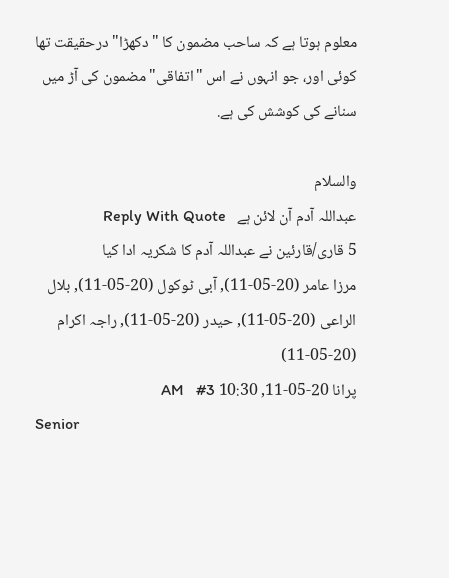معلوم ہوتا ہے کہ ساحب مضمون کا "دکھڑا" درحقیقت تھا کوئی اور، جو انہوں نے اس "اتفاقی" مضمون کی آڑ میں سنانے کی کوشش کی ہے.

والسلام
عبداللہ آدم آن لائن ہے   Reply With Quote
5 قاری/قارئین نے عبداللہ آدم کا شکریہ ادا کیا
مرزا عامر (20-05-11), آبی ٹوکول (20-05-11), بلال الراعی (20-05-11), حیدر (20-05-11), راجہ اکرام (20-05-11)
پرانا 20-05-11, 10:30 AM   #3
Senior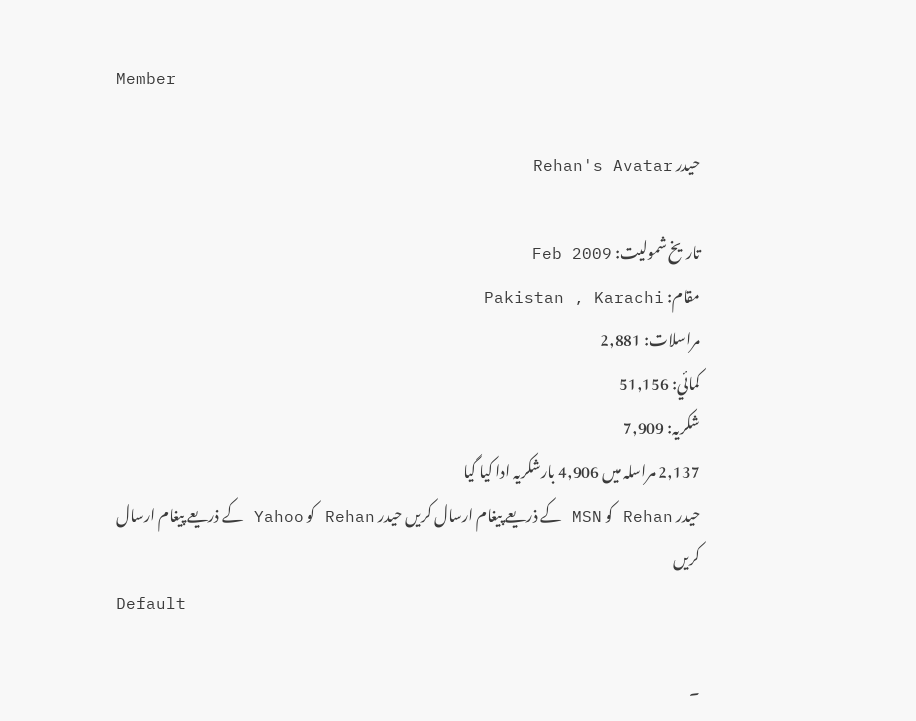Member

حیدر Rehan's Avatar

تاریخ شمولیت: Feb 2009
مقام: Pakistan , Karachi
مراسلات: 2,881
کمائي: 51,156
شکریہ: 7,909
2,137 مراسلہ میں 4,906 بارشکریہ ادا کیا گیا
حیدر Rehan کو MSN کے ذریعے پیغام ارسال کریں حیدر Rehan کو Yahoo کے ذریعے پیغام ارسال کریں
Default

۔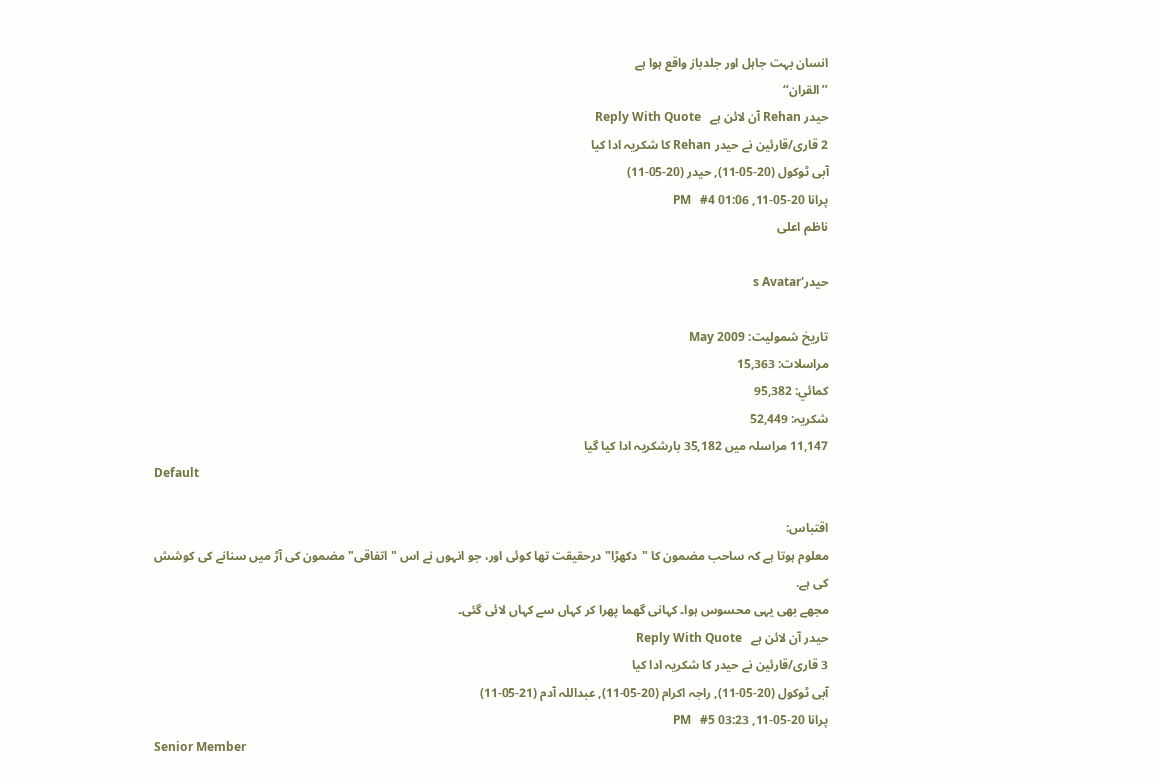انسان بہت جاہل اور جلدباز واقع ہوا ہے
’’القران‘‘
حیدر Rehan آن لائن ہے   Reply With Quote
2 قاری/قارئین نے حیدر Rehan کا شکریہ ادا کیا
آبی ٹوکول (20-05-11), حیدر (20-05-11)
پرانا 20-05-11, 01:06 PM   #4
ناظم اعلی

حیدر's Avatar

تاریخ شمولیت: May 2009
مراسلات: 15,363
کمائي: 95,382
شکریہ: 52,449
11,147 مراسلہ میں 35,182 بارشکریہ ادا کیا گیا
Default

اقتباس:
معلوم ہوتا ہے کہ ساحب مضمون کا "دکھڑا" درحقیقت تھا کوئی اور، جو انہوں نے اس "اتفاقی" مضمون کی آڑ میں سنانے کی کوشش کی ہے.
مجھے بھی یہی محسوس ہوا۔ کہانی گھما پھرا کر کہاں سے کہاں لائی گئی۔
حیدر آن لائن ہے   Reply With Quote
3 قاری/قارئین نے حیدر کا شکریہ ادا کیا
آبی ٹوکول (20-05-11), راجہ اکرام (20-05-11), عبداللہ آدم (21-05-11)
پرانا 20-05-11, 03:23 PM   #5
Senior Member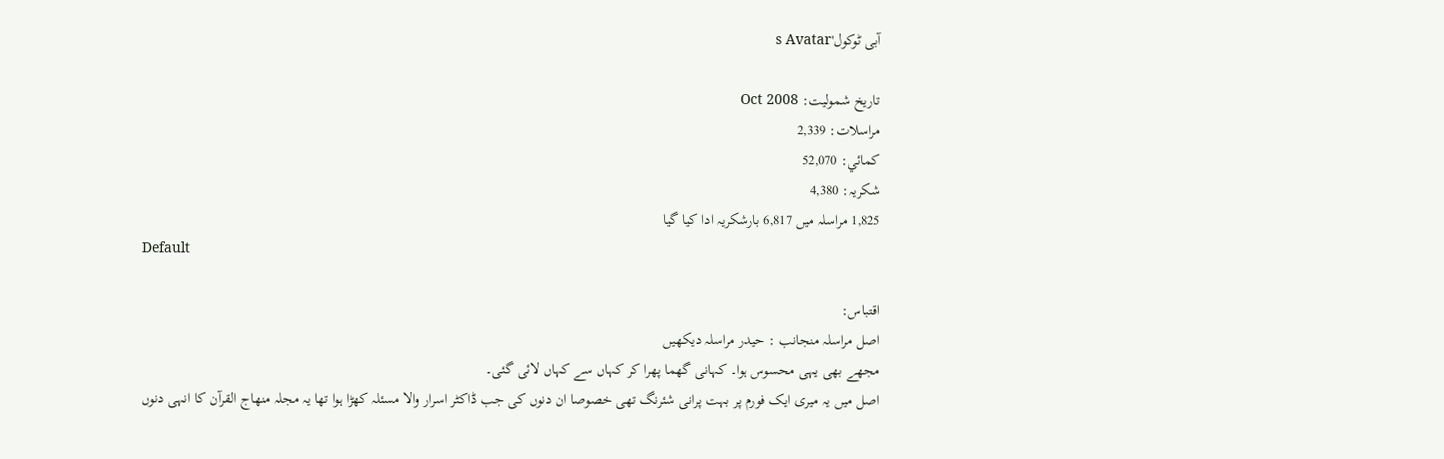آبی ٹوکول's Avatar

تاریخ شمولیت: Oct 2008
مراسلات: 2,339
کمائي: 52,070
شکریہ: 4,380
1,825 مراسلہ میں 6,817 بارشکریہ ادا کیا گیا
Default

اقتباس:
اصل مراسلہ منجانب : حیدر مراسلہ دیکھیں
مجھے بھی یہی محسوس ہوا۔ کہانی گھما پھرا کر کہاں سے کہاں لائی گئی۔
اصل میں یہ میری ایک فورم پر بہت پرانی شئرنگ تھی خصوصا ان دنوں کی جب ڈاکٹر اسرار والا مسئلہ کھڑا ہوا تھا یہ مجلہ منھاج القرآن کا انہی دنوں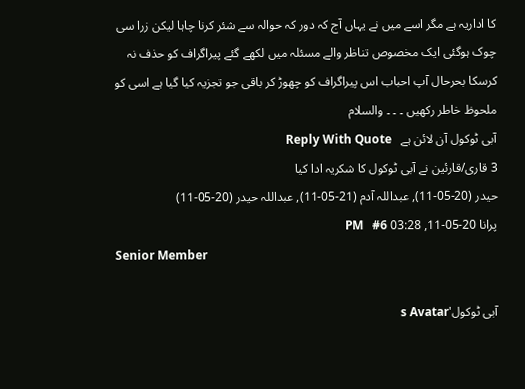کا اداریہ ہے مگر اسے میں نے یہاں آج کہ دور کہ حوالہ سے شئر کرنا چاہا لیکن زرا سی چوک ہوگئی ایک مخصوص تناظر والے مسئلہ میں لکھے گئے پیراگراف کو حذف نہ کرسکا بحرحال آپ احباب اس پیراگراف کو چھوڑ کر باقی جو تجزیہ کیا گیا ہے اسی کو ملحوظ خاطر رکھیں ۔ ۔ ۔ والسلام
آبی ٹوکول آن لائن ہے   Reply With Quote
3 قاری/قارئین نے آبی ٹوکول کا شکریہ ادا کیا
حیدر (20-05-11), عبداللہ آدم (21-05-11), عبداللہ حیدر (20-05-11)
پرانا 20-05-11, 03:28 PM   #6
Senior Member

آبی ٹوکول's Avatar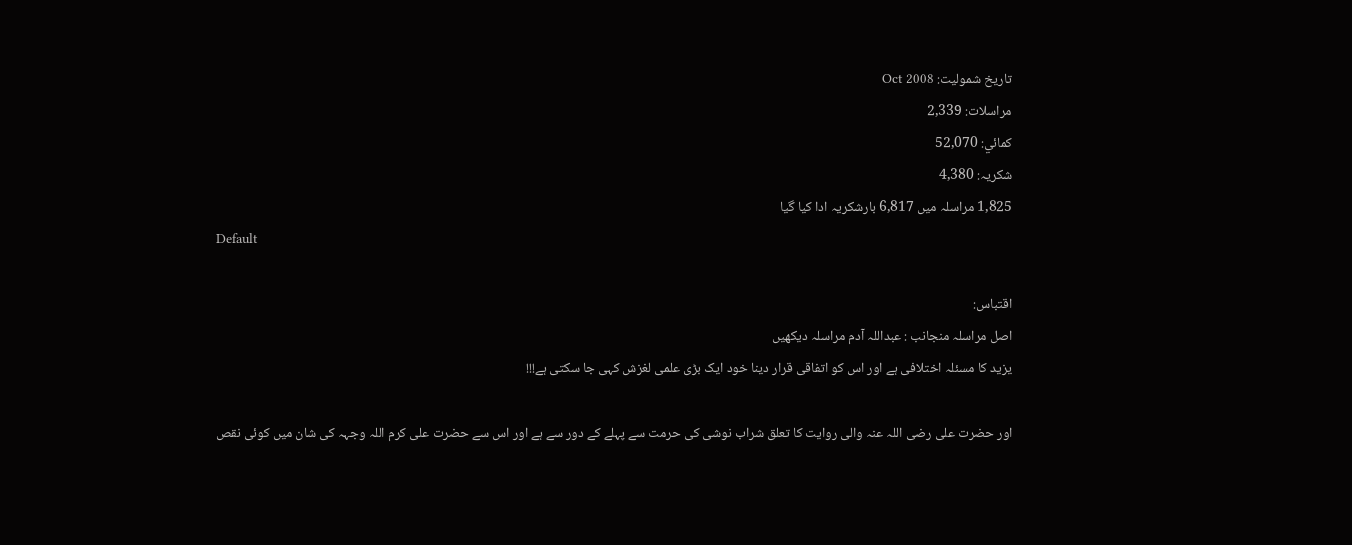تاریخ شمولیت: Oct 2008
مراسلات: 2,339
کمائي: 52,070
شکریہ: 4,380
1,825 مراسلہ میں 6,817 بارشکریہ ادا کیا گیا
Default

اقتباس:
اصل مراسلہ منجانب : عبداللہ آدم مراسلہ دیکھیں
یزید کا مسئلہ اختلافی ہے اور اس کو اتفاقی قرار دینا خود ایک بڑی علمی لغزش کہی جا سکتی ہے!!!

اور حضرت علی رضی اللہ عنہ والی روایت کا تعلق شراب نوشی کی حرمت سے پہلے کے دور سے ہے اور اس سے حضرت علی کرم اللہ وجہہ کی شان میں کوئی نقص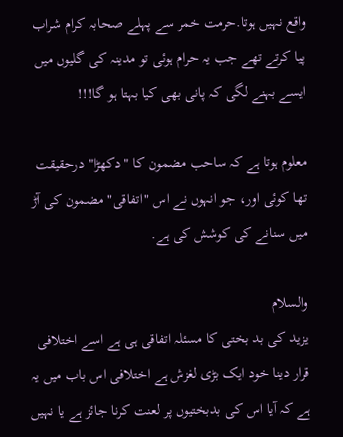واقع نہیں ہوتا.حرمت خمر سے پہلے صحابہ کرام شراب پیا کرتے تھے جب یہ حرام ہوئی تو مدینہ کی گلیوں میں ایسے بہنے لگی کہ پانی بھی کیا بہتا ہو گا!!!

معلوم ہوتا ہے کہ ساحب مضمون کا "دکھڑا" درحقیقت تھا کوئی اور، جو انہوں نے اس "اتفاقی" مضمون کی آڑ میں سنانے کی کوشش کی ہے.

والسلام
یزید کی بد بختی کا مسئلہ اتفاقی ہی ہے اسے اختلافی قرار دینا خود ایک بڑی لغزش ہے اختلافی اس باب میں یہ ہے کہ آیا اس کی بدبختیوں پر لعنت کرنا جائز ہے یا نہیں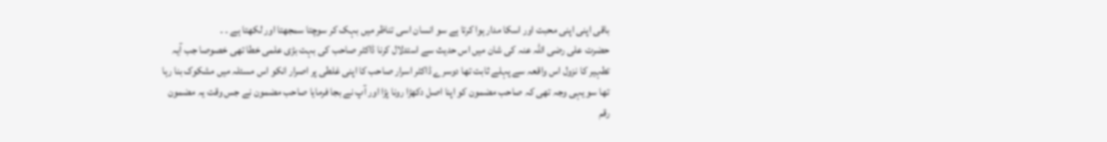باقی اپنی اپنی محبت اور اسکا مدار ہوا کرتا ہے سو انسان اسی تناظر میں بہک کر سوچتا سمجھتا اور لکھتا ہے ۔ ۔
حضرت علی رضی اللہ عنہ کی شان میں اس حدیث سے استدلال کرنا ڈاکٹر صاحب کی بہت بڑی علمی خطا تھی خصوصا جب آیہ تطہیر کا نزول اس واقعہ سے پہلے ثابت تھا دوسرے ڈاکٹر اسرار صاحب کا اپنی غلطی پر اصرار انکو اس مسئلہ میں مشکوک بنا رہا تھا سو یہی وجہ تھی کہ صاحب مضمون کو اپنا اصل دکھڑا رونا پڑا اور آپ نے بجا فرمایا صاحب مضمون نے جس وقت یہ مضمون رقم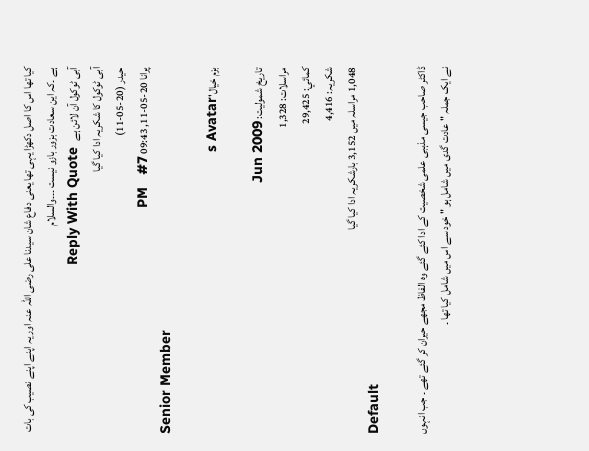کیا تھا اس کا اصل دکھڑا یہی تھا یعنی دفاع شان سیدنا علی رضی اللہ عنہ اور یہ اپنے اپنے نصیب کی بات ہے ۔کہ این سعادت بزور بازو نیست ۔۔۔والسلام
آبی ٹوکول آن لائن ہے   Reply With Quote
آبی ٹوکول کا شکریہ ادا کیا گیا
حیدر (20-05-11)
پرانا 20-05-11, 09:43 PM   #7
Senior Member

بزم خیال's Avatar

تاریخ شمولیت: Jun 2009
مراسلات: 1,328
کمائي: 29,425
شکریہ: 4,416
1,048 مراسلہ میں 3,152 بارشکریہ ادا کیا گیا
Default

ڈاکٹر صاحب جیسی مذہبی علمی شخصیت کے ادا کئے گئے وہ الفاظ مجھے حیران کر گئے تھے ۔ جب انہوں نے ایک جملہ " عادت گدی میں شامل ہو " خود سے اس میں شامل کیا تھا ۔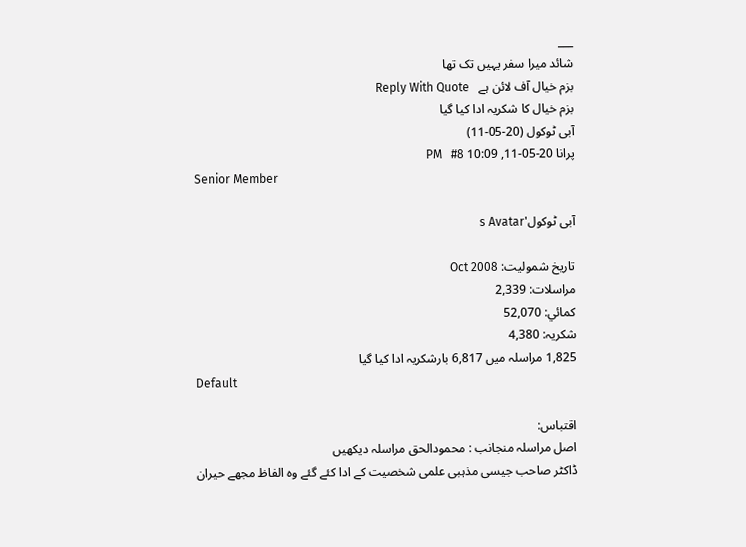___
شائد میرا سفر یہیں تک تھا
بزم خیال آف لائن ہے   Reply With Quote
بزم خیال کا شکریہ ادا کیا گیا
آبی ٹوکول (20-05-11)
پرانا 20-05-11, 10:09 PM   #8
Senior Member

آبی ٹوکول's Avatar

تاریخ شمولیت: Oct 2008
مراسلات: 2,339
کمائي: 52,070
شکریہ: 4,380
1,825 مراسلہ میں 6,817 بارشکریہ ادا کیا گیا
Default

اقتباس:
اصل مراسلہ منجانب : محمودالحق مراسلہ دیکھیں
ڈاکٹر صاحب جیسی مذہبی علمی شخصیت کے ادا کئے گئے وہ الفاظ مجھے حیران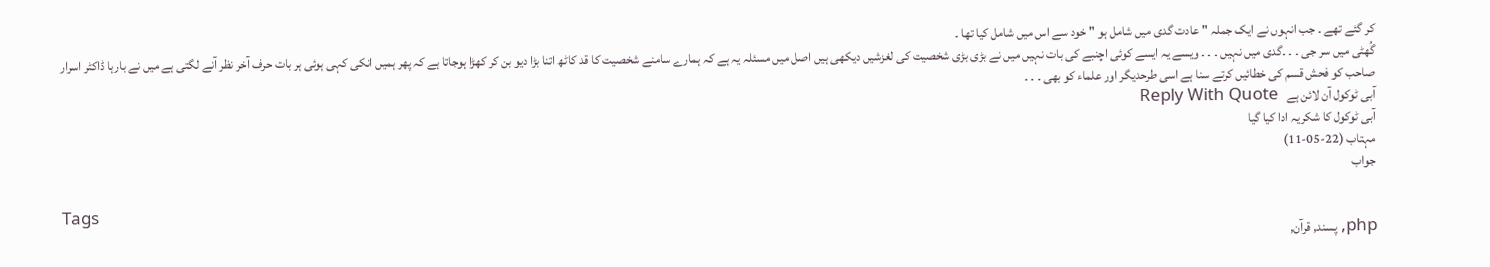کر گئے تھے ۔ جب انہوں نے ایک جملہ " عادت گدی میں شامل ہو " خود سے اس میں شامل کیا تھا ۔
گُھٹی میں سر جی ۔ ۔ ۔گدی میں نہیں ۔ ۔ ۔ ویسے یہ ایسے کوئی اچنبے کی بات نہیں میں نے بڑی بڑی شخصیت کی لغزشیں دیکھی ہیں اصل میں مسئلہ یہ ہے کہ ہمارے سامنے شخصیت کا قد کاٹھ اتنا بڑا دیو بن کر کھڑا ہوجاتا ہے کہ پھر ہمیں انکی کہی ہوئی ہر بات حرف آخر نظر آنے لگتی ہے میں نے بارہا ڈاکٹر اسرار صاحب کو فحش قسم کی خطائیں کرتے سنا ہے اسی طرحدیگر اور علماء کو بھی ۔ ۔ ۔
آبی ٹوکول آن لائن ہے   Reply With Quote
آبی ٹوکول کا شکریہ ادا کیا گیا
مہتاب (22-05-11)
جواب

Tags
php, پسند, قرآن,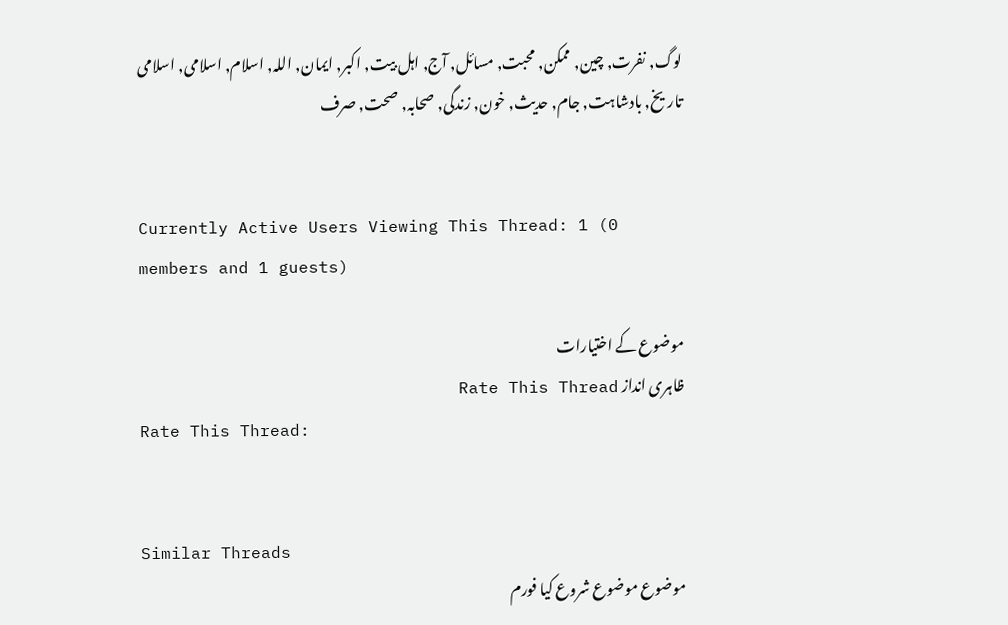لوگ, نفرت, چین, ممکن, محبت, مسائل, آج, اہل بیت, اکبر, ایمان, اللہ, اسلام, اسلامی, اسلامی تاریخ, بادشاہت, جام, حدیث, خون, زندگی, صحابہ, صحت, صرف


Currently Active Users Viewing This Thread: 1 (0 members and 1 guests)

موضوع کے اختیارات
ظاہری انداز Rate This Thread
Rate This Thread:


Similar Threads
موضوع موضوع شروع کیا فورم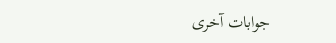جوابات آخری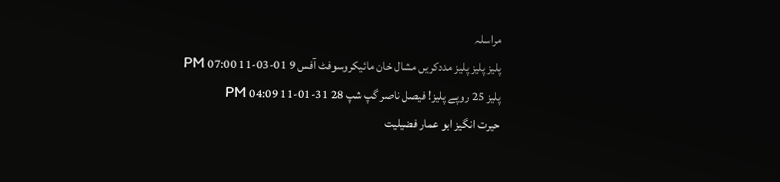مراسلہ
پلیز پلیز پلیز مددکریں مشال خان مائیکروسوفٹ آفس 9 01-03-11 07:00 PM
پلیز 25 روپے پلیز! فیصل ناصر گپ شپ 28 31-01-11 04:09 PM
حیرت انگیز ابو عمار فضیلیت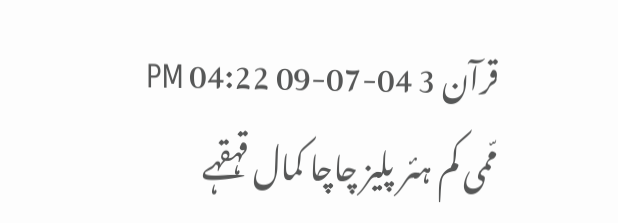قرآن 3 04-07-09 04:22 PM
مّمی کم ہئر پلیز چاچا کمال قہقہے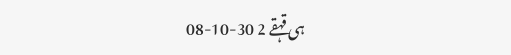ہی قہقے 2 30-10-08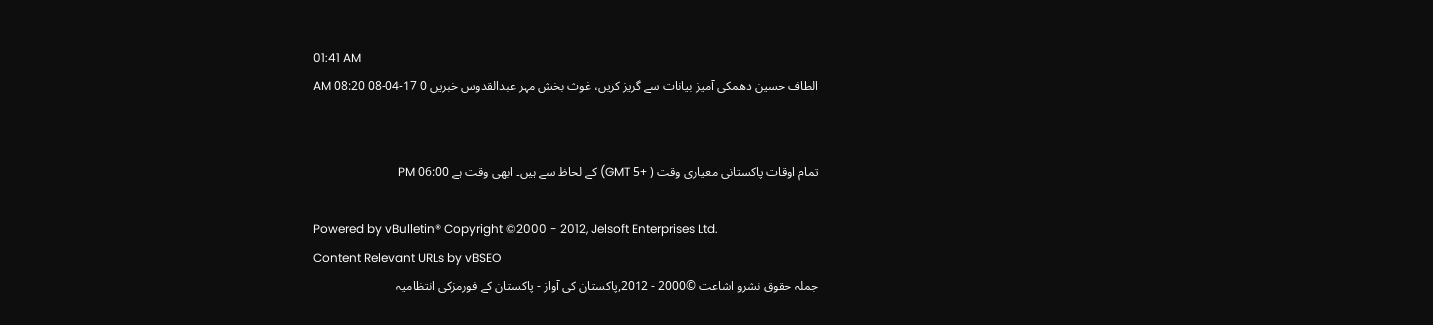01:41 AM
الطاف حسین دھمکی آمیز بیانات سے گریز کریں، غوث بخش مہر عبدالقدوس خبریں 0 17-04-08 08:20 AM


تمام اوقات پاکستانی معیاری وقت ( +5 GMT) کے لحاظ سے ہیں۔ ابھی وقت ہے 06:00 PM

Powered by vBulletin® Copyright ©2000 - 2012, Jelsoft Enterprises Ltd.
Content Relevant URLs by vBSEO
جملہ حقوق نشرو اشاعت ©2000 - 2012,پاکستان کی آواز - پاکستان کے فورمزکی انتظامیہ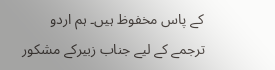کے پاس مخفوظ ہیں۔ ہم اردو ترجمے کے لیے جناب زبیرکے مشکور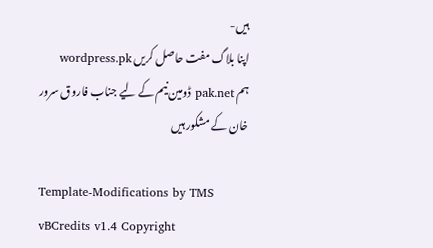ہیں-
اپنا بلاگ مفت حاصل کریں wordpress.pk
ہم pak.net ڈومین نیم کے لیے جناب فاروق سرور خان کے مشکور ہیں

Template-Modifications by TMS
vBCredits v1.4 Copyright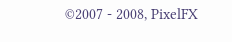©2007 - 2008, PixelFX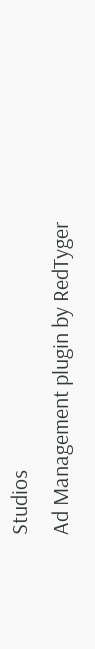Studios
Ad Management plugin by RedTyger